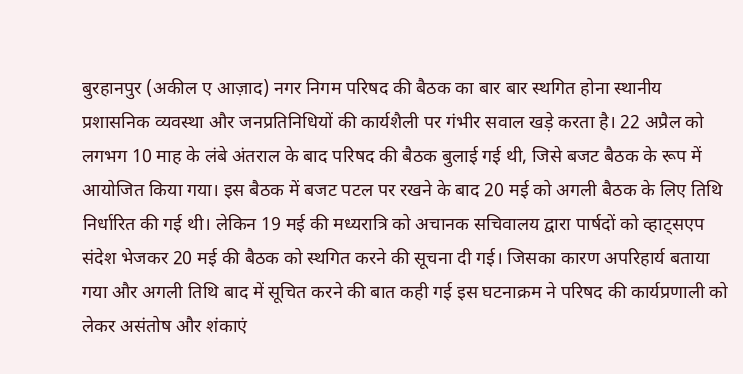बुरहानपुर (अकील ए आज़ाद) नगर निगम परिषद की बैठक का बार बार स्थगित होना स्थानीय प्रशासनिक व्यवस्था और जनप्रतिनिधियों की कार्यशैली पर गंभीर सवाल खड़े करता है। 22 अप्रैल को लगभग 10 माह के लंबे अंतराल के बाद परिषद की बैठक बुलाई गई थी, जिसे बजट बैठक के रूप में आयोजित किया गया। इस बैठक में बजट पटल पर रखने के बाद 20 मई को अगली बैठक के लिए तिथि निर्धारित की गई थी। लेकिन 19 मई की मध्यरात्रि को अचानक सचिवालय द्वारा पार्षदों को व्हाट्सएप संदेश भेजकर 20 मई की बैठक को स्थगित करने की सूचना दी गई। जिसका कारण अपरिहार्य बताया गया और अगली तिथि बाद में सूचित करने की बात कही गई इस घटनाक्रम ने परिषद की कार्यप्रणाली को लेकर असंतोष और शंकाएं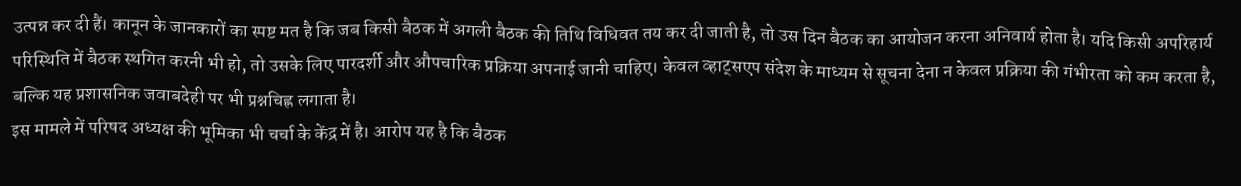उत्पन्न कर दी हैं। कानून के जानकारों का स्पष्ट मत है कि जब किसी बैठक में अगली बैठक की तिथि विधिवत तय कर दी जाती है, तो उस दिन बैठक का आयोजन करना अनिवार्य होता है। यदि किसी अपरिहार्य परिस्थिति में बैठक स्थगित करनी भी हो, तो उसके लिए पारदर्शी और औपचारिक प्रक्रिया अपनाई जानी चाहिए। केवल व्हाट्सएप संदेश के माध्यम से सूचना देना न केवल प्रक्रिया की गंभीरता को कम करता है, बल्कि यह प्रशासनिक जवाबदेही पर भी प्रश्नचिह्न लगाता है।
इस मामले में परिषद अध्यक्ष की भूमिका भी चर्चा के केंद्र में है। आरोप यह है कि बैठक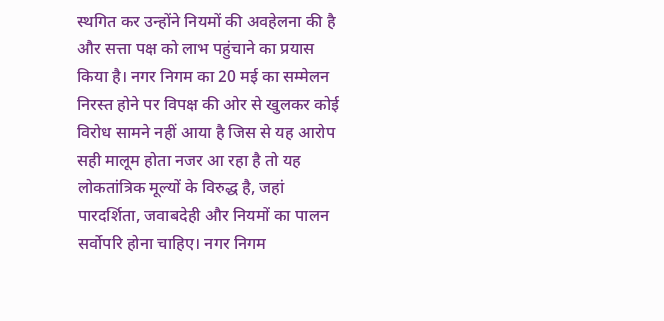स्थगित कर उन्होंने नियमों की अवहेलना की है और सत्ता पक्ष को लाभ पहुंचाने का प्रयास किया है। नगर निगम का 20 मई का सम्मेलन निरस्त होने पर विपक्ष की ओर से खुलकर कोई विरोध सामने नहीं आया है जिस से यह आरोप सही मालूम होता नजर आ रहा है तो यह लोकतांत्रिक मूल्यों के विरुद्ध है, जहां पारदर्शिता, जवाबदेही और नियमों का पालन सर्वोपरि होना चाहिए। नगर निगम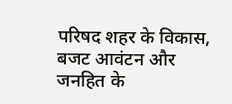परिषद शहर के विकास, बजट आवंटन और जनहित के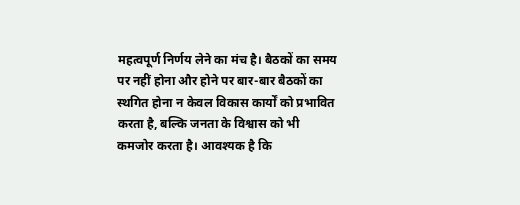महत्वपूर्ण निर्णय लेने का मंच है। बैठकों का समय पर नहीं होना और होने पर बार-बार बैठकों का स्थगित होना न केवल विकास कार्यों को प्रभावित करता है, बल्कि जनता के विश्वास को भी कमजोर करता है। आवश्यक है कि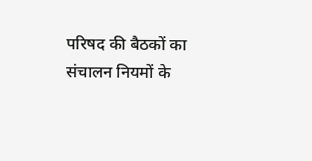परिषद की बैठकों का संचालन नियमों के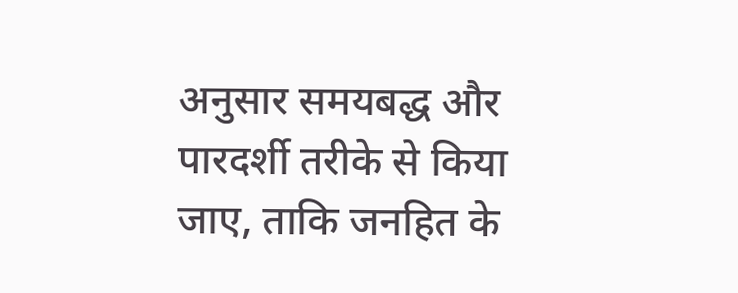अनुसार समयबद्ध और पारदर्शी तरीके से किया जाए, ताकि जनहित के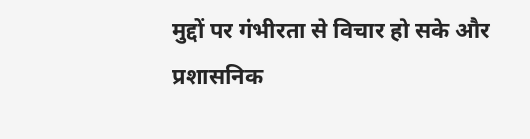मुद्दों पर गंभीरता से विचार हो सके और प्रशासनिक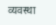व्यवस्था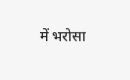में भरोसा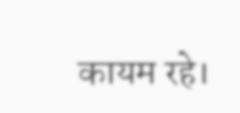कायम रहे।